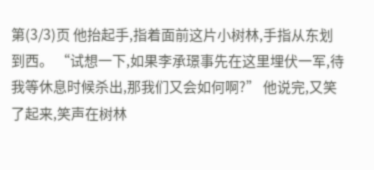第(3/3)页 他抬起手,指着面前这片小树林,手指从东划到西。 “试想一下,如果李承璟事先在这里埋伏一军,待我等休息时候杀出,那我们又会如何啊?” 他说完,又笑了起来,笑声在树林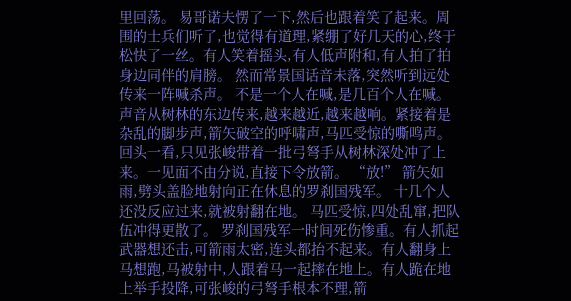里回荡。 易哥诺夫愣了一下,然后也跟着笑了起来。周围的士兵们听了,也觉得有道理,紧绷了好几天的心,终于松快了一丝。有人笑着摇头,有人低声附和,有人拍了拍身边同伴的肩膀。 然而常景国话音未落,突然听到远处传来一阵喊杀声。 不是一个人在喊,是几百个人在喊。声音从树林的东边传来,越来越近,越来越响。紧接着是杂乱的脚步声,箭矢破空的呼啸声,马匹受惊的嘶鸣声。 回头一看,只见张峻带着一批弓弩手从树林深处冲了上来。一见面不由分说,直接下令放箭。 “放!” 箭矢如雨,劈头盖脸地射向正在休息的罗刹国残军。 十几个人还没反应过来,就被射翻在地。 马匹受惊,四处乱窜,把队伍冲得更散了。 罗刹国残军一时间死伤惨重。有人抓起武器想还击,可箭雨太密,连头都抬不起来。有人翻身上马想跑,马被射中,人跟着马一起摔在地上。有人跪在地上举手投降,可张峻的弓弩手根本不理,箭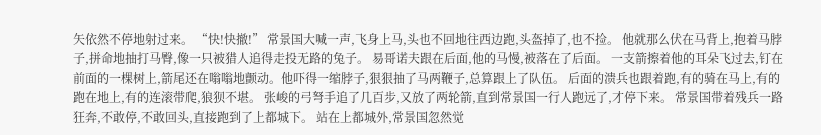矢依然不停地射过来。 “快!快撤!” 常景国大喊一声,飞身上马,头也不回地往西边跑,头盔掉了,也不捡。 他就那么伏在马背上,抱着马脖子,拼命地抽打马臀,像一只被猎人追得走投无路的兔子。 易哥诺夫跟在后面,他的马慢,被落在了后面。 一支箭擦着他的耳朵飞过去,钉在前面的一棵树上,箭尾还在嗡嗡地颤动。他吓得一缩脖子,狠狠抽了马两鞭子,总算跟上了队伍。 后面的溃兵也跟着跑,有的骑在马上,有的跑在地上,有的连滚带爬,狼狈不堪。 张峻的弓弩手追了几百步,又放了两轮箭,直到常景国一行人跑远了,才停下来。 常景国带着残兵一路狂奔,不敢停,不敢回头,直接跑到了上都城下。 站在上都城外,常景国忽然觉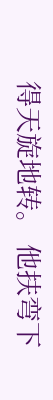得天旋地转。 他扶弯下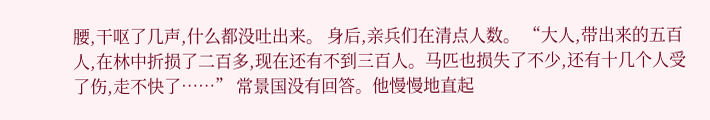腰,干呕了几声,什么都没吐出来。 身后,亲兵们在清点人数。 “大人,带出来的五百人,在林中折损了二百多,现在还有不到三百人。马匹也损失了不少,还有十几个人受了伤,走不快了……” 常景国没有回答。他慢慢地直起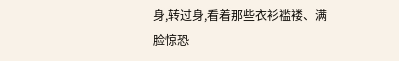身,转过身,看着那些衣衫褴褛、满脸惊恐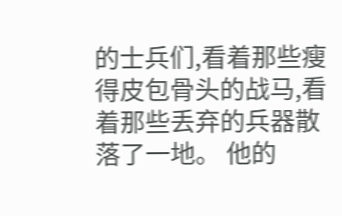的士兵们,看着那些瘦得皮包骨头的战马,看着那些丢弃的兵器散落了一地。 他的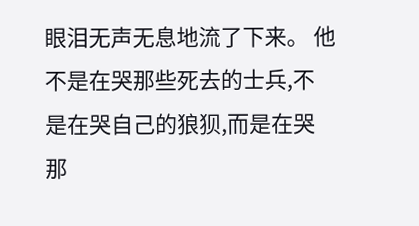眼泪无声无息地流了下来。 他不是在哭那些死去的士兵,不是在哭自己的狼狈,而是在哭那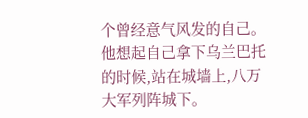个曾经意气风发的自己。 他想起自己拿下乌兰巴托的时候,站在城墙上,八万大军列阵城下。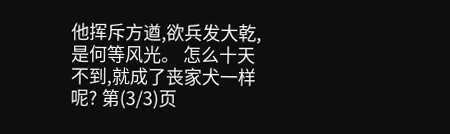他挥斥方遒,欲兵发大乾,是何等风光。 怎么十天不到,就成了丧家犬一样呢? 第(3/3)页